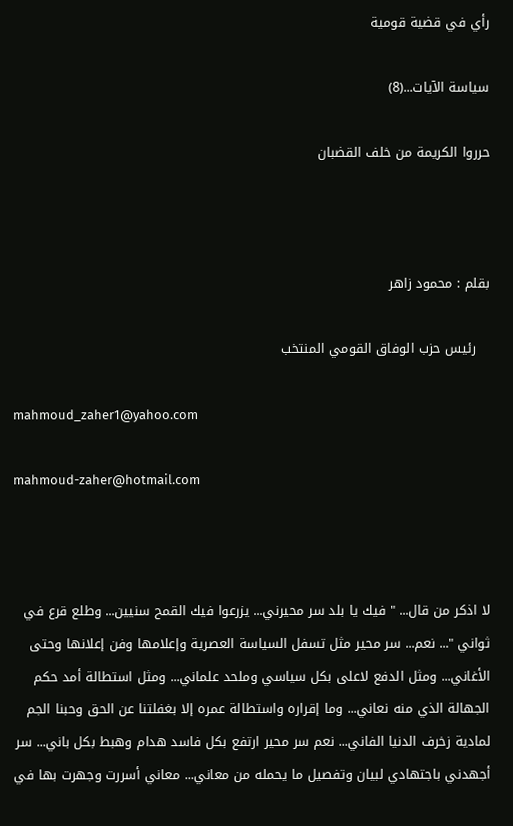رأي في قضية قومية

سياسة الآيات...(8)

حرروا الكريمة من خلف القضبان



بقلم : محمود زاهر

   رئيس حزب الوفاق القومي المنتخب

mahmoud_zaher1@yahoo.com

mahmoud-zaher@hotmail.com



لا اذكر من قال... " فيك يا بلد سر محيرني... يزرعوا فيك القمح سنيين... وطلع قرع في ثواني "... نعم... سر محير مثل تسفل السياسة العصرية وإعلامها وفن إعلانها وحتى الأغاني... ومثل الدفع لاعلى بكل سياسي وملحد علماني... ومثل استطالة أمد حكم الجهالة الذي منه نعاني... وما إقراره واستطالة عمره إلا بغفلتنا عن الحق وحبنا الجم لمادية زخرف الدنيا الفاني... نعم سر محير ارتفع بكل فاسد هدام وهبط بكل باني... سر أجهدني باجتهادي لبيان وتفصيل ما يحمله من معاني... معاني أسررت وجهرت بها في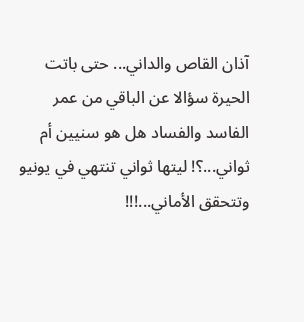آذان القاص والداني... حتى باتت الحيرة سؤالا عن الباقي من عمر الفاسد والفساد هل هو سنيين أم ثواني...؟! ليتها ثواني تنتهي في يونيو وتتحقق الأماني...!!!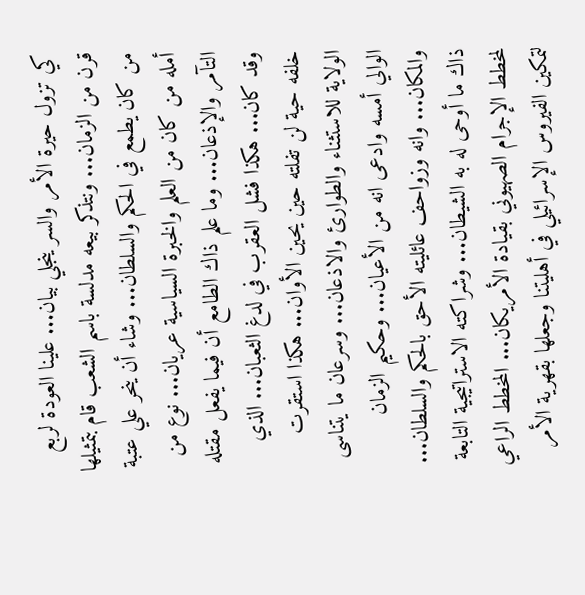كي تزول حيرة الأمر والسر ينجلي بيان... علينا العودة لربع قرن من الزمان... ونتذكر بيعه مدلسة باسم الشعب قام بتمثيلها من كان يطمع في الحكم والسلطان... وشاء أن ينحر علي عتبة أمله من كان من العلم والخبرة السياسية عريان... نوع من التآمر والإذعان... وما علم ذاك الطامع أن فيما يفعل مقتله وقد كان... هكذا فشل العقرب في لدغ الثعبان... الذي خلفه حية لن تفلته حين يحين الأوان... هكذا استقرت الولاية للاستثناء والطوارئ والاذعان... وسرعان ما يتناسى الوالي أمسه وادعى انه من الأعيان... وحكيم الزمان والمكان... وانه وزواحف عائليته الأحق بالحكم والسلطان... ذاك ما أوحى له به الشيطان... وشراكته الاستراتيجية التابعة لمخطط الإجرام الصهيوني بقيادة الأمريكان... المخطط الراعي لتمكين الفيروس الإسرائيلي في أهليتنا وجعلها بقهرية الأمر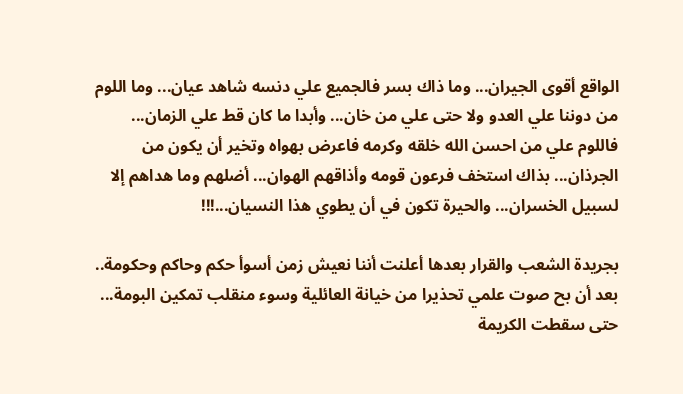الواقع أقوى الجيران... وما ذاك بسر فالجميع علي دنسه شاهد عيان... وما اللوم من دوننا علي العدو ولا حتى علي من خان... وأبدا ما كان قط علي الزمان... فاللوم علي من احسن الله خلقه وكرمه فاعرض بهواه وتخير أن يكون من الجرذان... بذاك استخف فرعون قومه وأذاقهم الهوان... أضلهم وما هداهم إلا لسبيل الخسران... والحيرة تكون في أن يطوي هذا النسيان...!!!

بجريدة الشعب والقرار بعدها أعلنت أننا نعيش زمن أسوأ حكم وحاكم وحكومة.. بعد أن بح صوت علمي تحذيرا من خيانة العائلية وسوء منقلب تمكين البومة... حتى سقطت الكريمة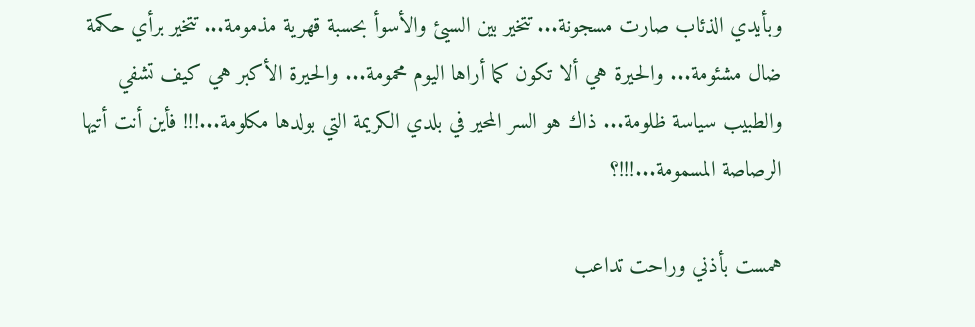وبأيدي الذئاب صارت مسجونة... تتخير بين السيئ والأسوأ بحسبة قهرية مذمومة... تتخير برأي حكمة ضال مشئومة... والحيرة هي ألا تكون كما أراها اليوم محمومة... والحيرة الأكبر هي كيف تشفي والطبيب سياسة ظلومة... ذاك هو السر المحير في بلدي الكريمة التي بولدها مكلومة...!!! فأين أنت أتيها الرصاصة المسمومة...!!!؟

همست بأذني وراحت تداعب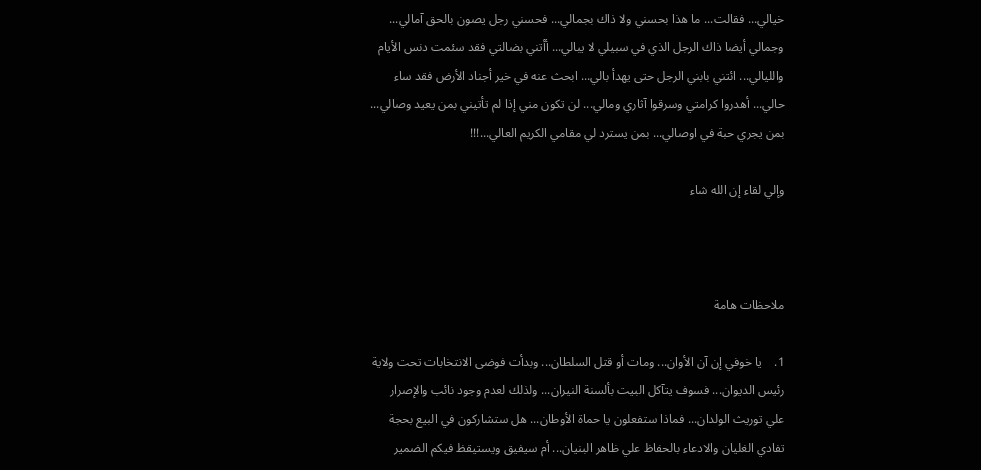خيالي... فقالت... ما هذا بحسني ولا ذاك بجمالي... فحسني رجل يصون بالحق آمالي... وجمالي أيضا ذاك الرجل الذي في سبيلي لا يبالي... أأتني بضالتي فقد سئمت دنس الأيام والليالي... ائتني بابني الرجل حتى يهدأ بالي... ابحث عنه في خير أجناد الأرض فقد ساء حالي... أهدروا كرامتي وسرقوا آثاري ومالي... لن تكون مني إذا لم تأتيني بمن يعيد وصالي... بمن يجري حبة في اوصالي... بمن يسترد لي مقامي الكريم العالي...!!!

وإلي لقاء إن الله شاء



ملاحظات هامة

1.    يا خوفي إن آن الأوان... ومات أو قتل السلطان... وبدأت فوضى الانتخابات تحت ولاية رئيس الديوان... فسوف يتآكل البيت بألسنة النيران... ولذلك لعدم وجود نائب والإصرار علي توريث الولدان... فماذا ستفعلون يا حماة الأوطان... هل ستشاركون في البيع بحجة تفادي الغليان والادعاء بالحفاظ علي ظاهر البنيان... أم سيفيق ويستيقظ فيكم الضمير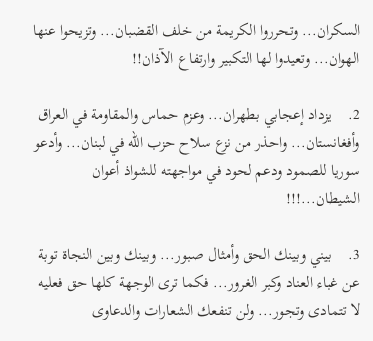السكران... وتحرروا الكريمة من خلف القضبان... وتزيحوا عنها الهوان... وتعيدوا لها التكبير وارتفاع الآذان!!

2.    يزداد إعجابي بطهران... وعزم حماس والمقاومة في العراق وأفغانستان... واحذر من نزع سلاح حزب الله في لبنان... وأدعو سوريا للصمود ودعم لحود في مواجهته للشواذ أعوان الشيطان...!!!

3.    بيني وبينك الحق وأمثال صبور... وبينك وبين النجاة توبة عن غباء العناد وكبر الغرور... فكما ترى الوجهة كلها حق فعليه لا تتمادى وتجور... ولن تنفعك الشعارات والدعاوى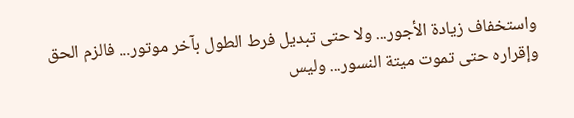واستخفاف زيادة الأجور... ولا حتى تبديل فرط الطول بآخر موتور... فالزم الحق وإقراره حتى تموت ميتة النسور... وليس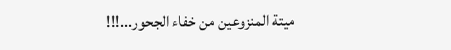ميتة المنزوعين من خفاء الجحور...!!!